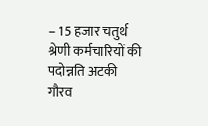– 15 हजार चतुर्थ श्रेणी कर्मचारियों की पदोन्नति अटकी
गौरव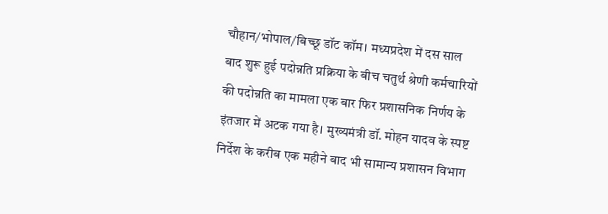चौहान/भोपाल/बिच्छू डॉट कॉम। मध्यप्रदेश में दस साल बाद शुरू हुई पदोन्नति प्रक्रिया के बीच चतुर्थ श्रेणी कर्मचारियों की पदोन्नति का मामला एक बार फिर प्रशासनिक निर्णय के इंतजार में अटक गया है। मुख्यमंत्री डॉ. मोहन यादव के स्पष्ट निर्देश के करीब एक महीने बाद भी सामान्य प्रशासन विभाग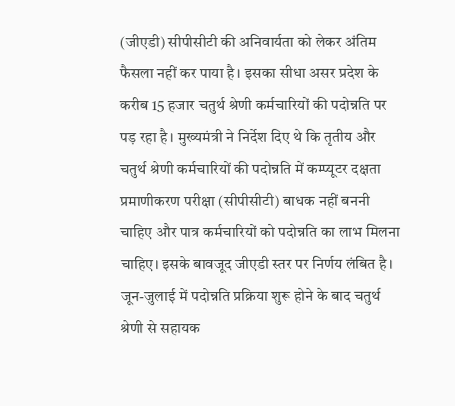(जीएडी) सीपीसीटी की अनिवार्यता को लेकर अंतिम फैसला नहीं कर पाया है। इसका सीधा असर प्रदेश के करीब 15 हजार चतुर्थ श्रेणी कर्मचारियों की पदोन्नति पर पड़ रहा है। मुख्यमंत्री ने निर्देश दिए थे कि तृतीय और चतुर्थ श्रेणी कर्मचारियों की पदोन्नति में कम्प्यूटर दक्षता प्रमाणीकरण परीक्षा (सीपीसीटी) बाधक नहीं बननी चाहिए और पात्र कर्मचारियों को पदोन्नति का लाभ मिलना चाहिए। इसके बावजूद जीएडी स्तर पर निर्णय लंबित है।
जून-जुलाई में पदोन्नति प्रक्रिया शुरू होने के बाद चतुर्थ श्रेणी से सहायक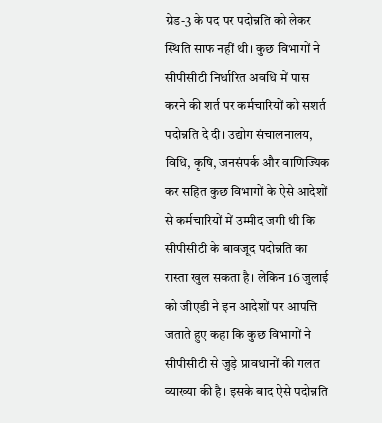ग्रेड-3 के पद पर पदोन्नति को लेकर स्थिति साफ नहीं थी। कुछ विभागों ने सीपीसीटी निर्धारित अवधि में पास करने की शर्त पर कर्मचारियों को सशर्त पदोन्नति दे दी। उद्योग संचालनालय, विधि, कृषि, जनसंपर्क और वाणिज्यिक कर सहित कुछ विभागों के ऐसे आदेशों से कर्मचारियों में उम्मीद जगी थी कि सीपीसीटी के बावजूद पदोन्नति का रास्ता खुल सकता है। लेकिन 16 जुलाई को जीएडी ने इन आदेशों पर आपत्ति जताते हुए कहा कि कुछ विभागों ने सीपीसीटी से जुड़े प्रावधानों की गलत व्याख्या की है। इसके बाद ऐसे पदोन्नति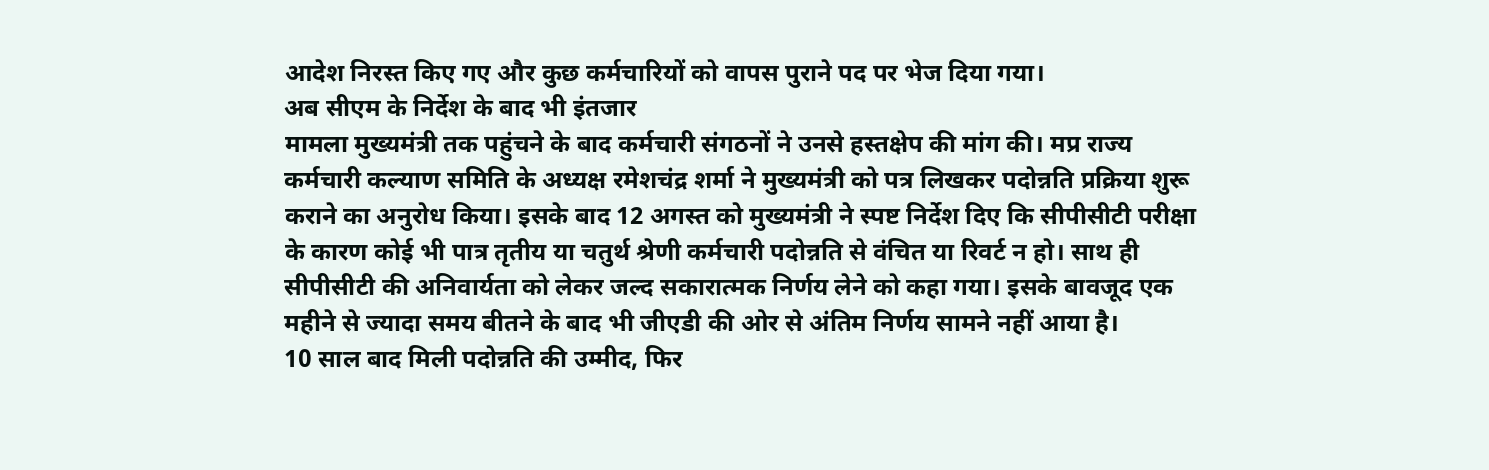आदेश निरस्त किए गए और कुछ कर्मचारियों को वापस पुराने पद पर भेज दिया गया।
अब सीएम के निर्देश के बाद भी इंतजार
मामला मुख्यमंत्री तक पहुंचने के बाद कर्मचारी संगठनों ने उनसे हस्तक्षेप की मांग की। मप्र राज्य कर्मचारी कल्याण समिति के अध्यक्ष रमेशचंद्र शर्मा ने मुख्यमंत्री को पत्र लिखकर पदोन्नति प्रक्रिया शुरू कराने का अनुरोध किया। इसके बाद 12 अगस्त को मुख्यमंत्री ने स्पष्ट निर्देश दिए कि सीपीसीटी परीक्षा के कारण कोई भी पात्र तृतीय या चतुर्थ श्रेणी कर्मचारी पदोन्नति से वंचित या रिवर्ट न हो। साथ ही सीपीसीटी की अनिवार्यता को लेकर जल्द सकारात्मक निर्णय लेने को कहा गया। इसके बावजूद एक महीने से ज्यादा समय बीतने के बाद भी जीएडी की ओर से अंतिम निर्णय सामने नहीं आया है।
10 साल बाद मिली पदोन्नति की उम्मीद, फिर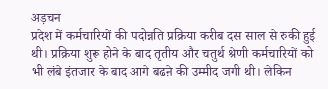अड़चन
प्रदेश में कर्मचारियों की पदोन्नति प्रक्रिया करीब दस साल से रुकी हुई थी। प्रक्रिया शुरू होने के बाद तृतीय और चतुर्थ श्रेणी कर्मचारियों को भी लंबे इंतजार के बाद आगे बढऩे की उम्मीद जगी थी। लेकिन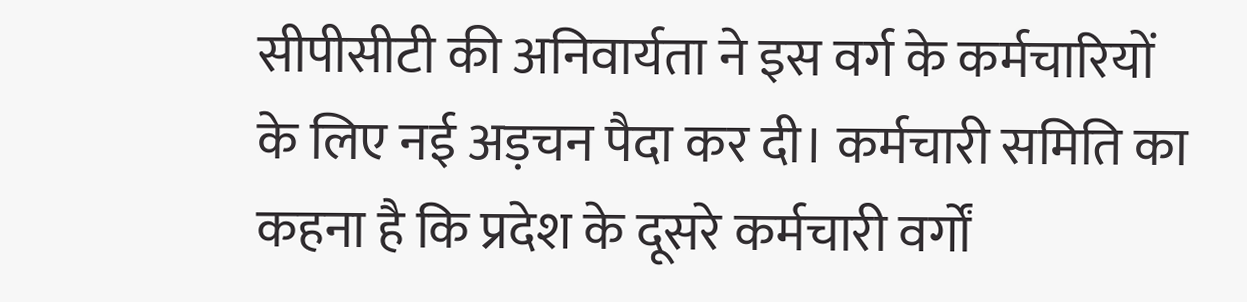सीपीसीटी की अनिवार्यता ने इस वर्ग के कर्मचारियों के लिए नई अड़चन पैदा कर दी। कर्मचारी समिति का कहना है कि प्रदेश के दूसरे कर्मचारी वर्गों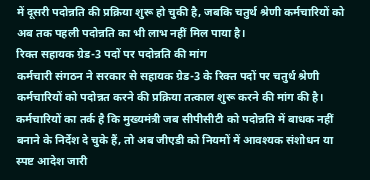में दूसरी पदोन्नति की प्रक्रिया शुरू हो चुकी है, जबकि चतुर्थ श्रेणी कर्मचारियों को अब तक पहली पदोन्नति का भी लाभ नहीं मिल पाया है।
रिक्त सहायक ग्रेड-3 पदों पर पदोन्नति की मांग
कर्मचारी संगठन ने सरकार से सहायक ग्रेड-3 के रिक्त पदों पर चतुर्थ श्रेणी कर्मचारियों को पदोन्नत करने की प्रक्रिया तत्काल शुरू करने की मांग की है। कर्मचारियों का तर्क है कि मुख्यमंत्री जब सीपीसीटी को पदोन्नति में बाधक नहीं बनाने के निर्देश दे चुके हैं, तो अब जीएडी को नियमों में आवश्यक संशोधन या स्पष्ट आदेश जारी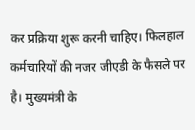कर प्रक्रिया शुरू करनी चाहिए। फिलहाल कर्मचारियों की नजर जीएडी के फैसले पर है। मुख्यमंत्री के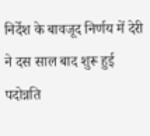निर्देश के बावजूद निर्णय में देरी ने दस साल बाद शुरू हुई पदोन्नति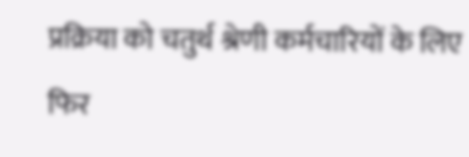प्रक्रिया को चतुर्थ श्रेणी कर्मचारियों के लिए फिर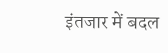इंतजार में बदल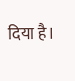दिया है।